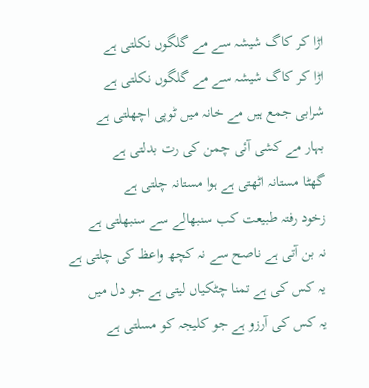اڑا کر کاگ شیشہ سے مے گلگوں نکلتی ہے
اڑا کر کاگ شیشہ سے مے گلگوں نکلتی ہے
شرابی جمع ہیں مے خانہ میں ٹوپی اچھلتی ہے
بہار مے کشی آئی چمن کی رت بدلتی ہے
گھٹا مستانہ اٹھتی ہے ہوا مستانہ چلتی ہے
زخود رفتہ طبیعت کب سنبھالے سے سنبھلتی ہے
نہ بن آتی ہے ناصح سے نہ کچھ واعظ کی چلتی ہے
یہ کس کی ہے تمنا چٹکیاں لیتی ہے جو دل میں
یہ کس کی آرزو ہے جو کلیجہ کو مسلتی ہے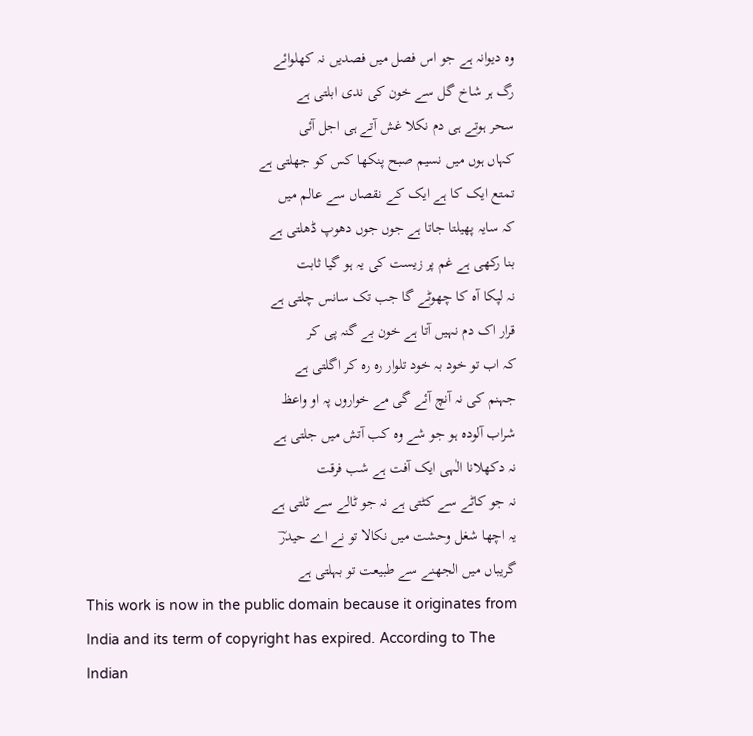وہ دیوانہ ہے جو اس فصل میں فصدیں نہ کھلوائے
رگ ہر شاخ گل سے خون کی ندی ابلتی ہے
سحر ہوتے ہی دم نکلا غش آتے ہی اجل آئی
کہاں ہوں میں نسیم صبح پنکھا کس کو جھلتی ہے
تمتع ایک کا ہے ایک کے نقصاں سے عالم میں
کہ سایہ پھیلتا جاتا ہے جوں جوں دھوپ ڈھلتی ہے
بنا رکھی ہے غم پر زیست کی یہ ہو گیا ثابت
نہ لپکا آہ کا چھوٹے گا جب تک سانس چلتی ہے
قرار اک دم نہیں آتا ہے خون بے گنہ پی کر
کہ اب تو خود بہ خود تلوار رہ رہ کر اگلتی ہے
جہنم کی نہ آنچ آئے گی مے خواروں پہ او واعظ
شراب آلودہ ہو جو شے وہ کب آتش میں جلتی ہے
نہ دکھلانا الٰہی ایک آفت ہے شب فرقت
نہ جو کاٹے سے کٹتی ہے نہ جو ٹالے سے ٹلتی ہے
یہ اچھا شغل وحشت میں نکالا تو نے اے حیدرؔ
گریباں میں الجھنے سے طبیعت تو بہلتی ہے
This work is now in the public domain because it originates from India and its term of copyright has expired. According to The Indian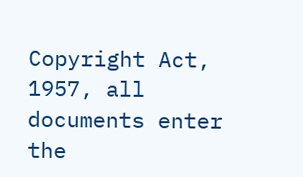Copyright Act, 1957, all documents enter the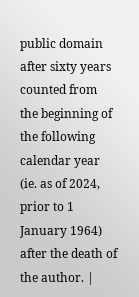public domain after sixty years counted from the beginning of the following calendar year (ie. as of 2024, prior to 1 January 1964) after the death of the author. |